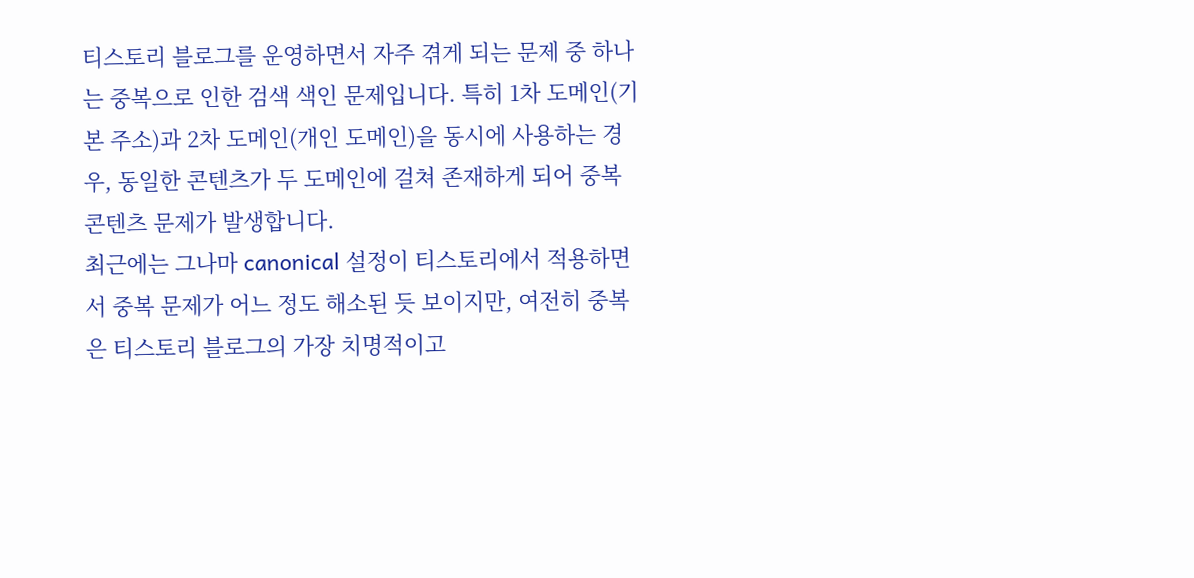티스토리 블로그를 운영하면서 자주 겪게 되는 문제 중 하나는 중복으로 인한 검색 색인 문제입니다. 특히 1차 도메인(기본 주소)과 2차 도메인(개인 도메인)을 동시에 사용하는 경우, 동일한 콘텐츠가 두 도메인에 걸쳐 존재하게 되어 중복 콘텐츠 문제가 발생합니다.
최근에는 그나마 canonical 설정이 티스토리에서 적용하면서 중복 문제가 어느 정도 해소된 듯 보이지만, 여전히 중복은 티스토리 블로그의 가장 치명적이고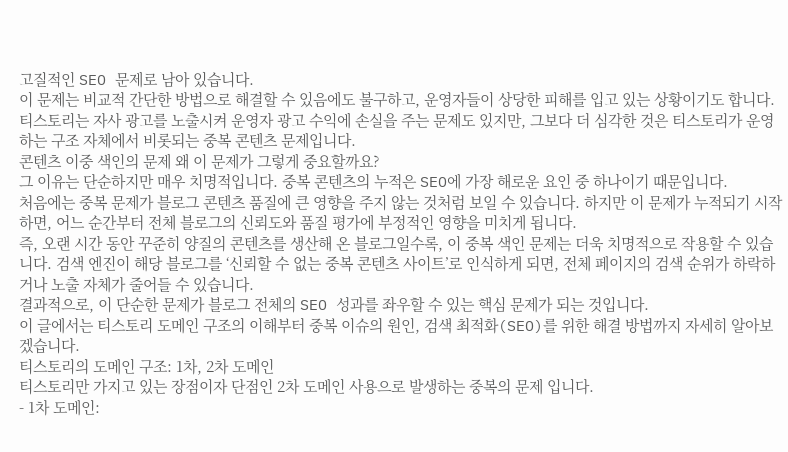고질적인 SEO 문제로 남아 있습니다.
이 문제는 비교적 간단한 방법으로 해결할 수 있음에도 불구하고, 운영자들이 상당한 피해를 입고 있는 상황이기도 합니다. 티스토리는 자사 광고를 노출시켜 운영자 광고 수익에 손실을 주는 문제도 있지만, 그보다 더 심각한 것은 티스토리가 운영하는 구조 자체에서 비롯되는 중복 콘텐츠 문제입니다.
콘텐츠 이중 색인의 문제 왜 이 문제가 그렇게 중요할까요?
그 이유는 단순하지만 매우 치명적입니다. 중복 콘텐츠의 누적은 SEO에 가장 해로운 요인 중 하나이기 때문입니다.
처음에는 중복 문제가 블로그 콘텐츠 품질에 큰 영향을 주지 않는 것처럼 보일 수 있습니다. 하지만 이 문제가 누적되기 시작하면, 어느 순간부터 전체 블로그의 신뢰도와 품질 평가에 부정적인 영향을 미치게 됩니다.
즉, 오랜 시간 동안 꾸준히 양질의 콘텐츠를 생산해 온 블로그일수록, 이 중복 색인 문제는 더욱 치명적으로 작용할 수 있습니다. 검색 엔진이 해당 블로그를 ‘신뢰할 수 없는 중복 콘텐츠 사이트’로 인식하게 되면, 전체 페이지의 검색 순위가 하락하거나 노출 자체가 줄어들 수 있습니다.
결과적으로, 이 단순한 문제가 블로그 전체의 SEO 성과를 좌우할 수 있는 핵심 문제가 되는 것입니다.
이 글에서는 티스토리 도메인 구조의 이해부터 중복 이슈의 원인, 검색 최적화(SEO)를 위한 해결 방법까지 자세히 알아보겠습니다.
티스토리의 도메인 구조: 1차, 2차 도메인
티스토리만 가지고 있는 장점이자 단점인 2차 도메인 사용으로 발생하는 중복의 문제 입니다.
- 1차 도메인: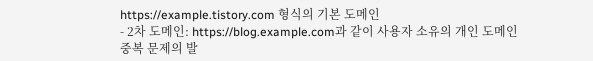https://example.tistory.com 형식의 기본 도메인
- 2차 도메인: https://blog.example.com과 같이 사용자 소유의 개인 도메인
중복 문제의 발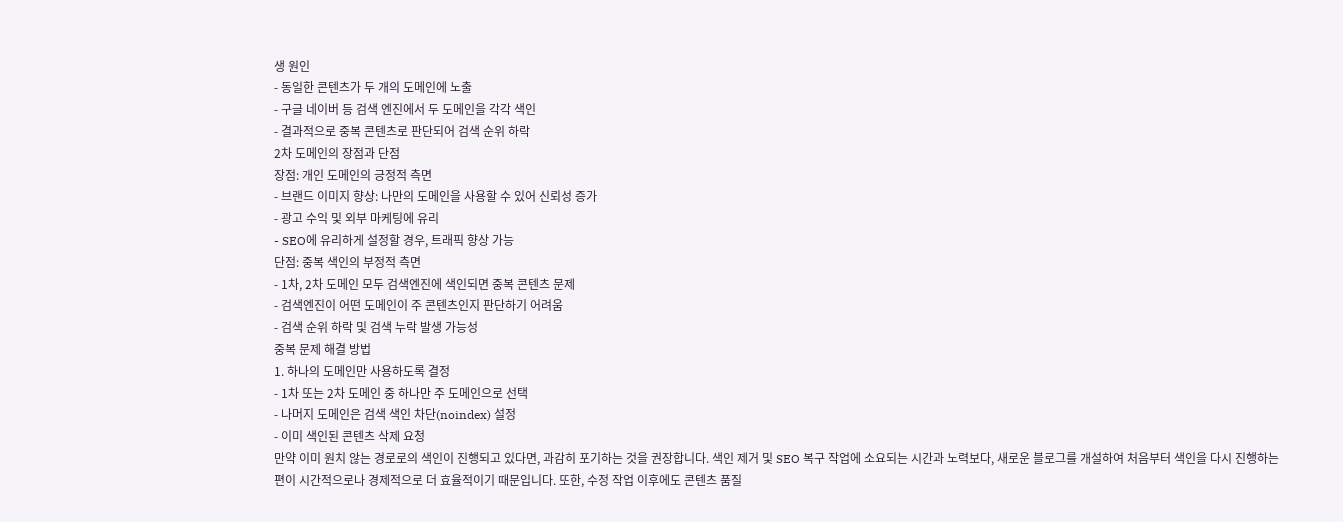생 원인
- 동일한 콘텐츠가 두 개의 도메인에 노출
- 구글 네이버 등 검색 엔진에서 두 도메인을 각각 색인
- 결과적으로 중복 콘텐츠로 판단되어 검색 순위 하락
2차 도메인의 장점과 단점
장점: 개인 도메인의 긍정적 측면
- 브랜드 이미지 향상: 나만의 도메인을 사용할 수 있어 신뢰성 증가
- 광고 수익 및 외부 마케팅에 유리
- SEO에 유리하게 설정할 경우, 트래픽 향상 가능
단점: 중복 색인의 부정적 측면
- 1차, 2차 도메인 모두 검색엔진에 색인되면 중복 콘텐츠 문제
- 검색엔진이 어떤 도메인이 주 콘텐츠인지 판단하기 어려움
- 검색 순위 하락 및 검색 누락 발생 가능성
중복 문제 해결 방법
1. 하나의 도메인만 사용하도록 결정
- 1차 또는 2차 도메인 중 하나만 주 도메인으로 선택
- 나머지 도메인은 검색 색인 차단(noindex) 설정
- 이미 색인된 콘텐츠 삭제 요청
만약 이미 원치 않는 경로로의 색인이 진행되고 있다면, 과감히 포기하는 것을 권장합니다. 색인 제거 및 SEO 복구 작업에 소요되는 시간과 노력보다, 새로운 블로그를 개설하여 처음부터 색인을 다시 진행하는 편이 시간적으로나 경제적으로 더 효율적이기 때문입니다. 또한, 수정 작업 이후에도 콘텐츠 품질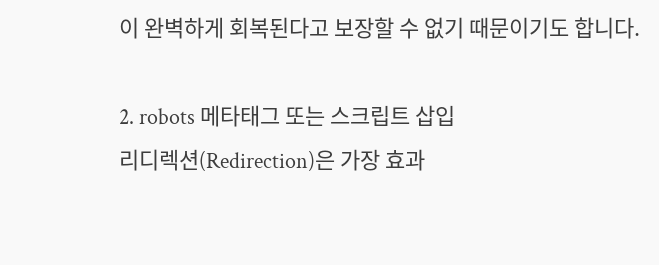이 완벽하게 회복된다고 보장할 수 없기 때문이기도 합니다.

2. robots 메타태그 또는 스크립트 삽입
리디렉션(Redirection)은 가장 효과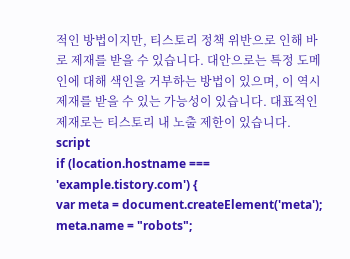적인 방법이지만, 티스토리 정책 위반으로 인해 바로 제재를 받을 수 있습니다. 대안으로는 특정 도메인에 대해 색인을 거부하는 방법이 있으며, 이 역시 제재를 받을 수 있는 가능성이 있습니다. 대표적인 제재로는 티스토리 내 노출 제한이 있습니다.
script
if (location.hostname === 'example.tistory.com') {
var meta = document.createElement('meta');
meta.name = "robots";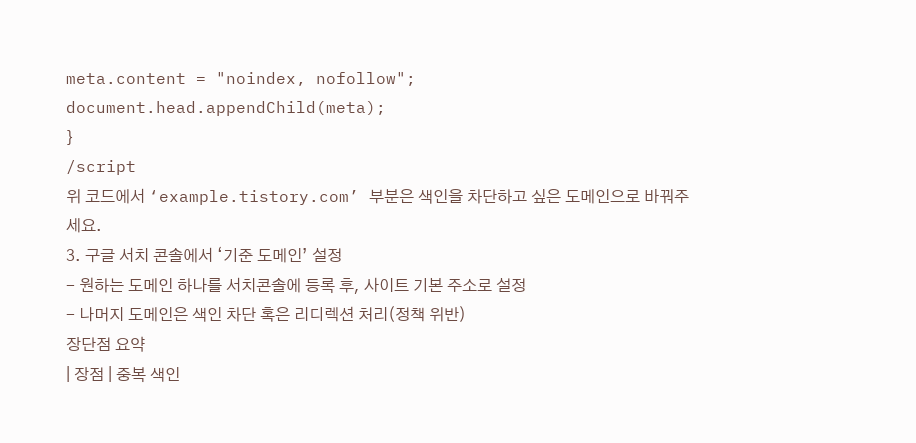meta.content = "noindex, nofollow";
document.head.appendChild(meta);
}
/script
위 코드에서 ‘example.tistory.com’ 부분은 색인을 차단하고 싶은 도메인으로 바꿔주세요.
3. 구글 서치 콘솔에서 ‘기준 도메인’ 설정
- 원하는 도메인 하나를 서치콘솔에 등록 후, 사이트 기본 주소로 설정
- 나머지 도메인은 색인 차단 혹은 리디렉션 처리(정책 위반)
장단점 요약
| 장점 | 중복 색인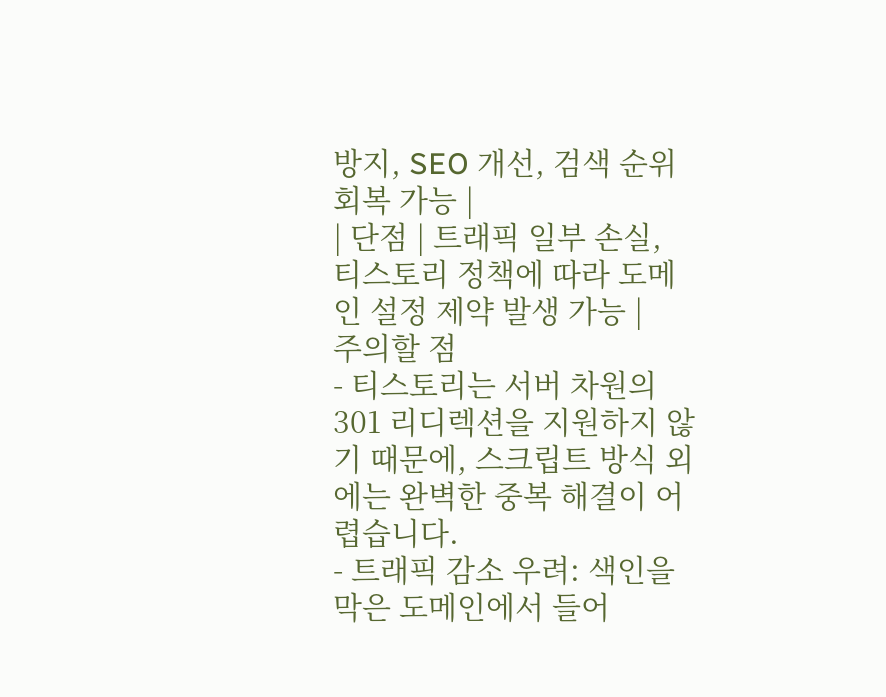방지, SEO 개선, 검색 순위 회복 가능 |
| 단점 | 트래픽 일부 손실, 티스토리 정책에 따라 도메인 설정 제약 발생 가능 |
주의할 점
- 티스토리는 서버 차원의 301 리디렉션을 지원하지 않기 때문에, 스크립트 방식 외에는 완벽한 중복 해결이 어렵습니다.
- 트래픽 감소 우려: 색인을 막은 도메인에서 들어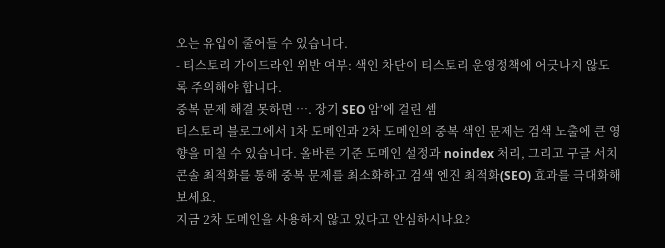오는 유입이 줄어들 수 있습니다.
- 티스토리 가이드라인 위반 여부: 색인 차단이 티스토리 운영정책에 어긋나지 않도록 주의해야 합니다.
중복 문제 해결 못하면 …. 장기 SEO 암’에 걸린 셈
티스토리 블로그에서 1차 도메인과 2차 도메인의 중복 색인 문제는 검색 노출에 큰 영향을 미칠 수 있습니다. 올바른 기준 도메인 설정과 noindex 처리, 그리고 구글 서치콘솔 최적화를 통해 중복 문제를 최소화하고 검색 엔진 최적화(SEO) 효과를 극대화해 보세요.
지금 2차 도메인을 사용하지 않고 있다고 안심하시나요?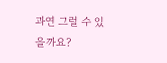과연 그럴 수 있을까요?